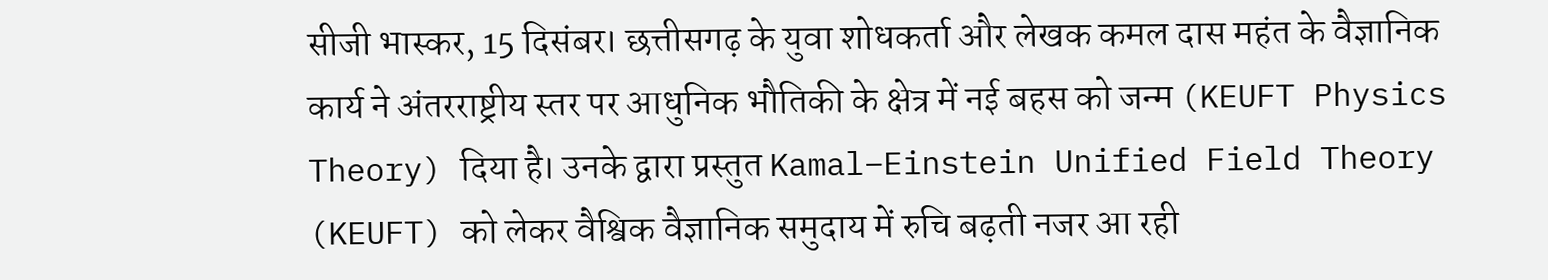सीजी भास्कर, 15 दिसंबर। छत्तीसगढ़ के युवा शोधकर्ता और लेखक कमल दास महंत के वैज्ञानिक कार्य ने अंतरराष्ट्रीय स्तर पर आधुनिक भौतिकी के क्षेत्र में नई बहस को जन्म (KEUFT Physics Theory) दिया है। उनके द्वारा प्रस्तुत Kamal–Einstein Unified Field Theory (KEUFT) को लेकर वैश्विक वैज्ञानिक समुदाय में रुचि बढ़ती नजर आ रही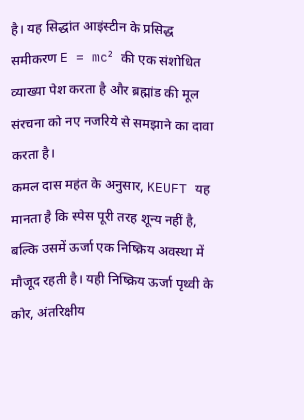है। यह सिद्धांत आइंस्टीन के प्रसिद्ध समीकरण E = mc² की एक संशोधित व्याख्या पेश करता है और ब्रह्मांड की मूल संरचना को नए नजरिये से समझाने का दावा करता है।
कमल दास महंत के अनुसार, KEUFT यह मानता है कि स्पेस पूरी तरह शून्य नहीं है, बल्कि उसमें ऊर्जा एक निष्क्रिय अवस्था में मौजूद रहती है। यही निष्क्रिय ऊर्जा पृथ्वी के कोर, अंतरिक्षीय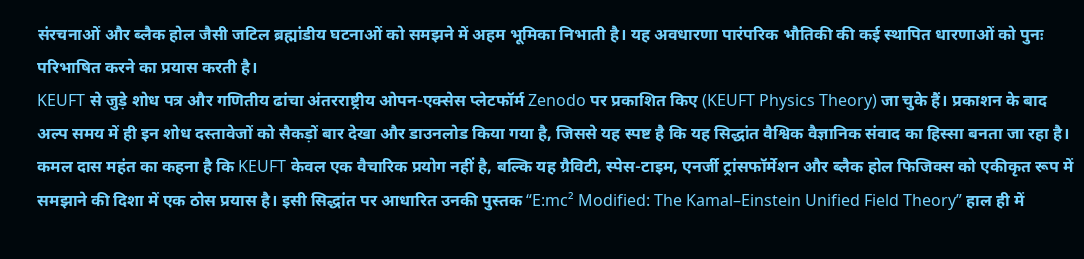संरचनाओं और ब्लैक होल जैसी जटिल ब्रह्मांडीय घटनाओं को समझने में अहम भूमिका निभाती है। यह अवधारणा पारंपरिक भौतिकी की कई स्थापित धारणाओं को पुनः परिभाषित करने का प्रयास करती है।
KEUFT से जुड़े शोध पत्र और गणितीय ढांचा अंतरराष्ट्रीय ओपन-एक्सेस प्लेटफॉर्म Zenodo पर प्रकाशित किए (KEUFT Physics Theory) जा चुके हैं। प्रकाशन के बाद अल्प समय में ही इन शोध दस्तावेजों को सैकड़ों बार देखा और डाउनलोड किया गया है, जिससे यह स्पष्ट है कि यह सिद्धांत वैश्विक वैज्ञानिक संवाद का हिस्सा बनता जा रहा है।
कमल दास महंत का कहना है कि KEUFT केवल एक वैचारिक प्रयोग नहीं है, बल्कि यह ग्रैविटी, स्पेस-टाइम, एनर्जी ट्रांसफॉर्मेशन और ब्लैक होल फिजिक्स को एकीकृत रूप में समझाने की दिशा में एक ठोस प्रयास है। इसी सिद्धांत पर आधारित उनकी पुस्तक “E:mc² Modified: The Kamal–Einstein Unified Field Theory” हाल ही में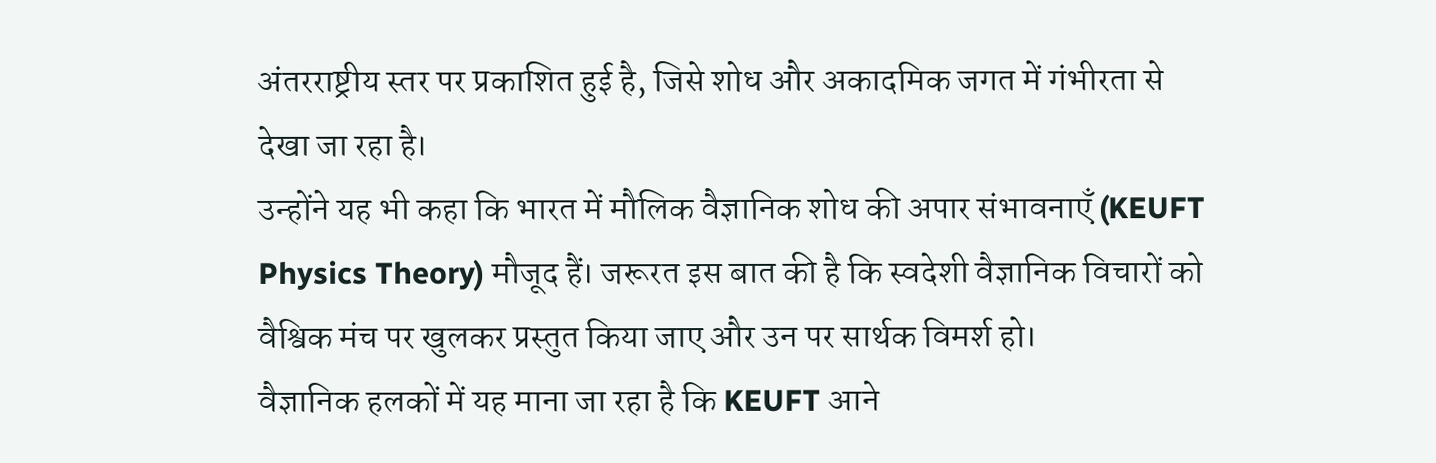अंतरराष्ट्रीय स्तर पर प्रकाशित हुई है, जिसे शोध और अकादमिक जगत में गंभीरता से देखा जा रहा है।
उन्होंने यह भी कहा कि भारत में मौलिक वैज्ञानिक शोध की अपार संभावनाएँ (KEUFT Physics Theory) मौजूद हैं। जरूरत इस बात की है कि स्वदेशी वैज्ञानिक विचारों को वैश्विक मंच पर खुलकर प्रस्तुत किया जाए और उन पर सार्थक विमर्श हो।
वैज्ञानिक हलकों में यह माना जा रहा है कि KEUFT आने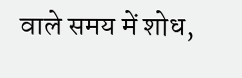वाले समय में शोध,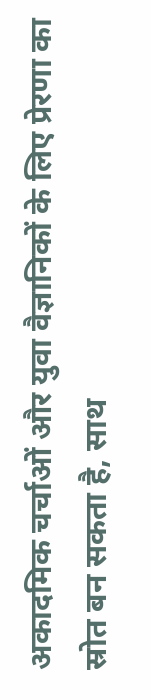अकादमिक चर्चाओं और युवा वैज्ञानिकों के लिए प्रेरणा का स्रोत बन सकता है, साथ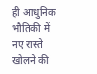ही आधुनिक भौतिकी में नए रास्ते खोलने की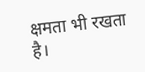क्षमता भी रखता है।